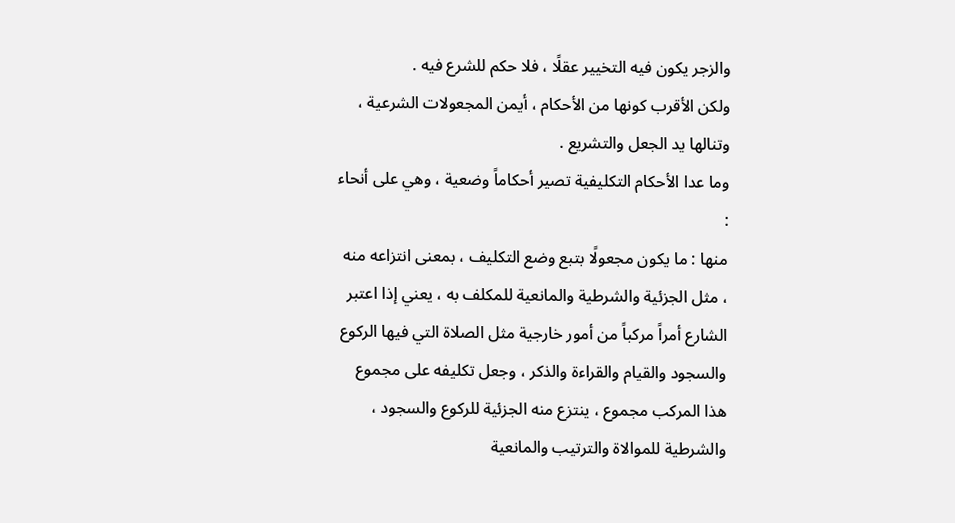والزجر يكون فيه التخيير عقلًا ، فلا حكم للشرع فيه .
ولكن الأقرب كونها من الأحكام ، أيمن المجعولات الشرعية ، وتنالها يد الجعل والتشريع .
وما عدا الأحكام التكليفية تصير أحكاماً وضعية ، وهي على أنحاء :
منها : ما يكون مجعولًا بتبع وضع التكليف ، بمعنى انتزاعه منه ، مثل الجزئية والشرطية والمانعية للمكلف به ، يعني إذا اعتبر الشارع أمراً مركباً من أمور خارجية مثل الصلاة التي فيها الركوع والسجود والقيام والقراءة والذكر ، وجعل تكليفه على مجموع هذا المركب مجموع ، ينتزع منه الجزئية للركوع والسجود ، والشرطية للموالاة والترتيب والمانعية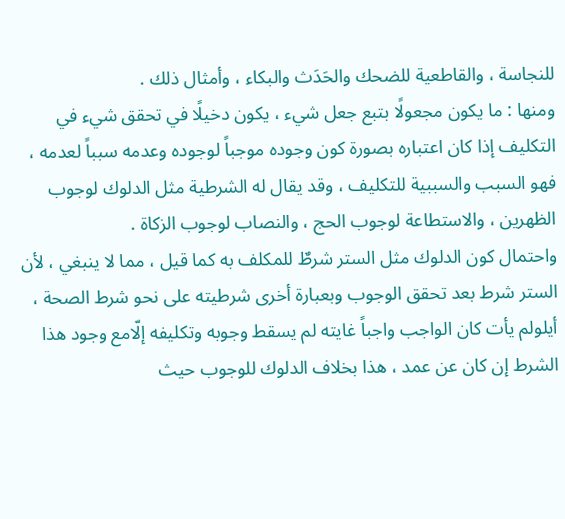للنجاسة ، والقاطعية للضحك والحَدَث والبكاء ، وأمثال ذلك .
ومنها : ما يكون مجعولًا بتبع جعل شيء ، يكون دخيلًا في تحقق شيء في التكليف إذا كان اعتباره بصورة كون وجوده موجباً لوجوده وعدمه سبباً لعدمه ، فهو السبب والسببية للتكليف ، وقد يقال له الشرطية مثل الدلوك لوجوب الظهرين ، والاستطاعة لوجوب الحج ، والنصاب لوجوب الزكاة .
واحتمال كون الدلوك مثل الستر شرطٌ للمكلف به كما قيل ، مما لا ينبغي ، لأن الستر شرط بعد تحقق الوجوب وبعبارة أخرى شرطيته على نحو شرط الصحة ، أيلولم يأت كان الواجب واجباً غايته لم يسقط وجوبه وتكليفه إلّامع وجود هذا الشرط إن كان عن عمد ، هذا بخلاف الدلوك للوجوب حيث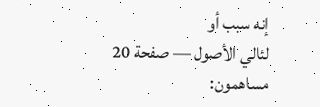إنه سبب أو
لئالي الأصول — صفحة 20
مساهمون: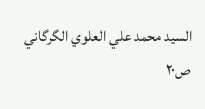السيد محمد علي العلوي الگرگاني
ص٢٠